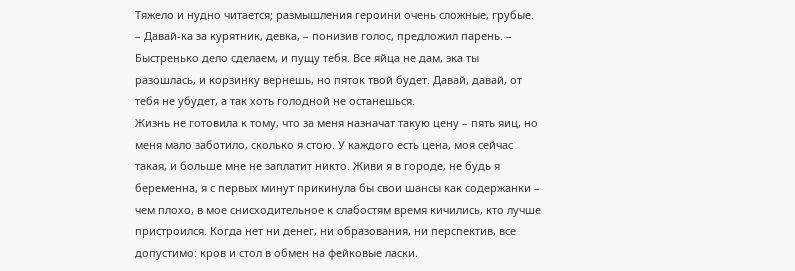Тяжело и нудно читается; размышления героини очень сложные, грубые.
– Давай-ка за курятник, девка, – понизив голос, предложил парень. – Быстренько дело сделаем, и пущу тебя. Все яйца не дам, эка ты разошлась, и корзинку вернешь, но пяток твой будет. Давай, давай, от тебя не убудет, а так хоть голодной не останешься.
Жизнь не готовила к тому, что за меня назначат такую цену – пять яиц, но меня мало заботило, сколько я стою. У каждого есть цена, моя сейчас такая, и больше мне не заплатит никто. Живи я в городе, не будь я беременна, я с первых минут прикинула бы свои шансы как содержанки – чем плохо, в мое снисходительное к слабостям время кичились, кто лучше пристроился. Когда нет ни денег, ни образования, ни перспектив, все допустимо: кров и стол в обмен на фейковые ласки.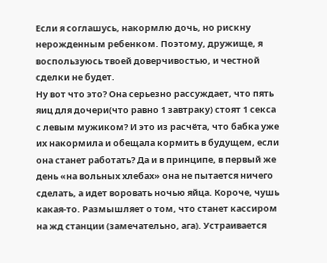Если я соглашусь, накормлю дочь, но рискну нерожденным ребенком. Поэтому, дружище, я воспользуюсь твоей доверчивостью, и честной сделки не будет.
Ну вот что это? Она серьезно рассуждает, что пять яиц для дочери(что равно 1 завтраку) стоят 1 секса с левым мужиком? И это из расчёта, что бабка уже их накормила и обещала кормить в будущем, если она станет работать? Да и в принципе, в первый же день «на вольных хлебах» она не пытается ничего сделать, а идет воровать ночью яйца. Короче, чушь какая-то. Размышляет о том, что станет кассиром на жд станции (замечательно, ага). Устраивается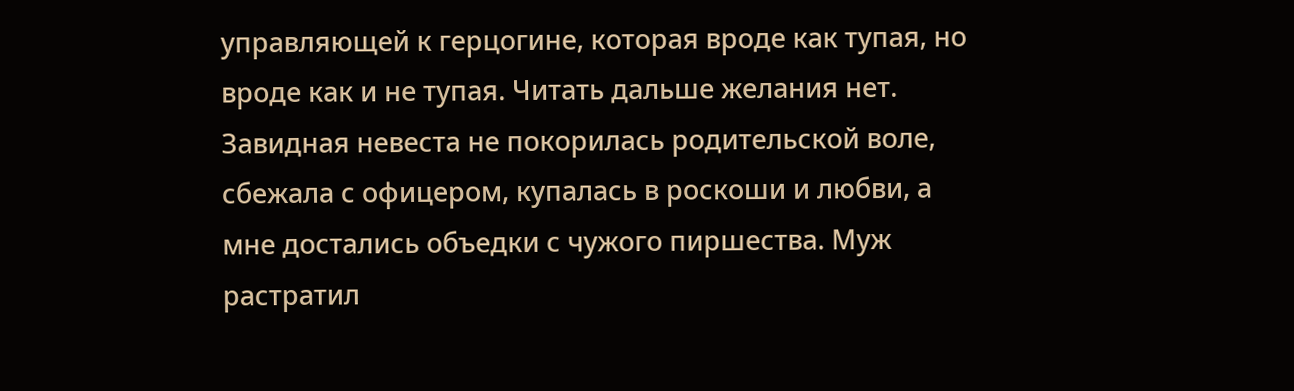управляющей к герцогине, которая вроде как тупая, но вроде как и не тупая. Читать дальше желания нет.
Завидная невеста не покорилась родительской воле, сбежала с офицером, купалась в роскоши и любви, а мне достались объедки с чужого пиршества. Муж растратил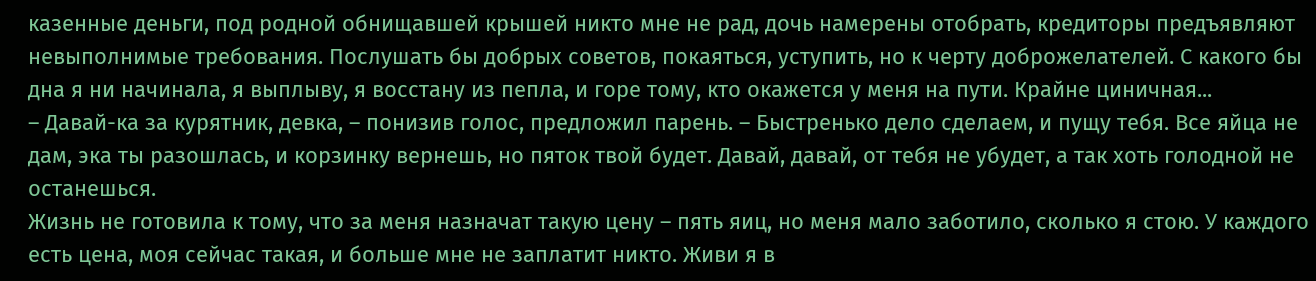казенные деньги, под родной обнищавшей крышей никто мне не рад, дочь намерены отобрать, кредиторы предъявляют невыполнимые требования. Послушать бы добрых советов, покаяться, уступить, но к черту доброжелателей. С какого бы дна я ни начинала, я выплыву, я восстану из пепла, и горе тому, кто окажется у меня на пути. Крайне циничная...
– Давай-ка за курятник, девка, – понизив голос, предложил парень. – Быстренько дело сделаем, и пущу тебя. Все яйца не дам, эка ты разошлась, и корзинку вернешь, но пяток твой будет. Давай, давай, от тебя не убудет, а так хоть голодной не останешься.
Жизнь не готовила к тому, что за меня назначат такую цену – пять яиц, но меня мало заботило, сколько я стою. У каждого есть цена, моя сейчас такая, и больше мне не заплатит никто. Живи я в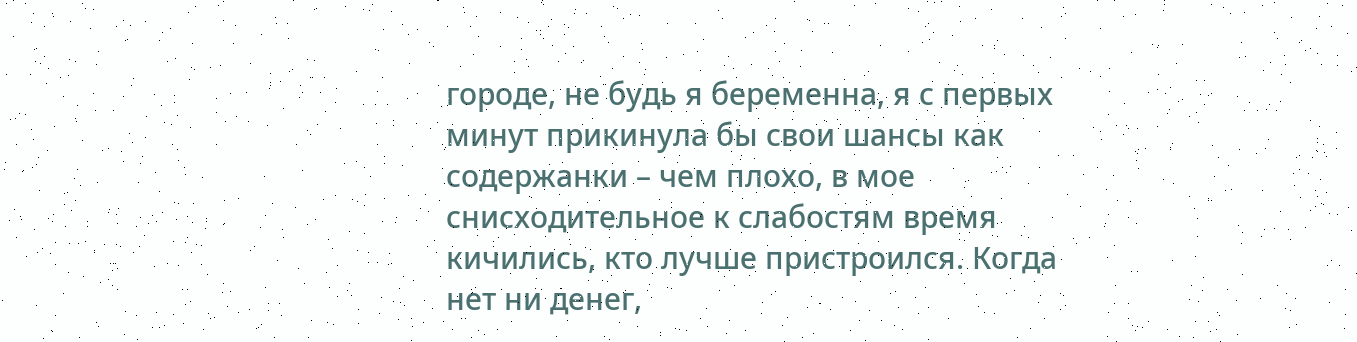городе, не будь я беременна, я с первых минут прикинула бы свои шансы как содержанки – чем плохо, в мое снисходительное к слабостям время кичились, кто лучше пристроился. Когда нет ни денег,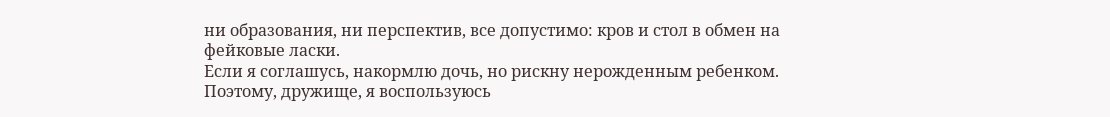ни образования, ни перспектив, все допустимо: кров и стол в обмен на фейковые ласки.
Если я соглашусь, накормлю дочь, но рискну нерожденным ребенком. Поэтому, дружище, я воспользуюсь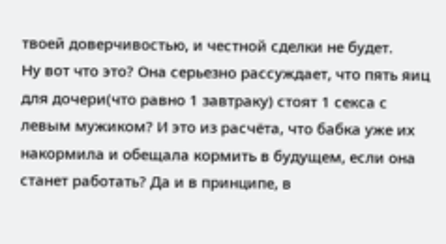твоей доверчивостью, и честной сделки не будет.
Ну вот что это? Она серьезно рассуждает, что пять яиц для дочери(что равно 1 завтраку) стоят 1 секса с левым мужиком? И это из расчёта, что бабка уже их накормила и обещала кормить в будущем, если она станет работать? Да и в принципе, в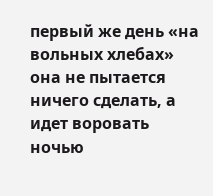первый же день «на вольных хлебах» она не пытается ничего сделать, а идет воровать ночью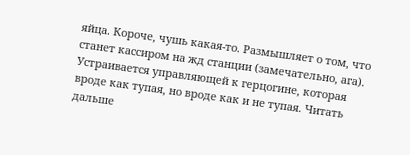яйца. Короче, чушь какая-то. Размышляет о том, что станет кассиром на жд станции (замечательно, ага). Устраивается управляющей к герцогине, которая вроде как тупая, но вроде как и не тупая. Читать дальше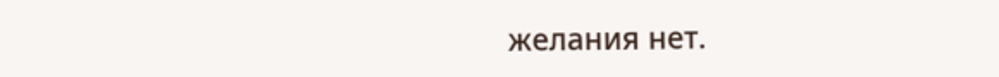желания нет.